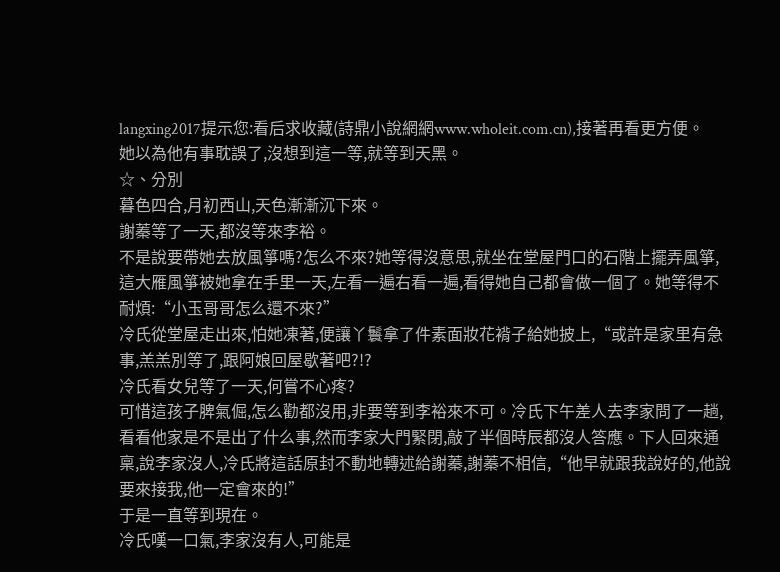langxing2017提示您:看后求收藏(詩鼎小說網網www.wholeit.com.cn),接著再看更方便。
她以為他有事耽誤了,沒想到這一等,就等到天黑。
☆、分別
暮色四合,月初西山,天色漸漸沉下來。
謝蓁等了一天,都沒等來李裕。
不是說要帶她去放風箏嗎?怎么不來?她等得沒意思,就坐在堂屋門口的石階上擺弄風箏,這大雁風箏被她拿在手里一天,左看一遍右看一遍,看得她自己都會做一個了。她等得不耐煩:“小玉哥哥怎么還不來?”
冷氏從堂屋走出來,怕她凍著,便讓丫鬟拿了件素面妝花褙子給她披上,“或許是家里有急事,羔羔別等了,跟阿娘回屋歇著吧?!?
冷氏看女兒等了一天,何嘗不心疼?
可惜這孩子脾氣倔,怎么勸都沒用,非要等到李裕來不可。冷氏下午差人去李家問了一趟,看看他家是不是出了什么事,然而李家大門緊閉,敲了半個時辰都沒人答應。下人回來通稟,說李家沒人,冷氏將這話原封不動地轉述給謝蓁,謝蓁不相信,“他早就跟我說好的,他說要來接我,他一定會來的!”
于是一直等到現在。
冷氏嘆一口氣,李家沒有人,可能是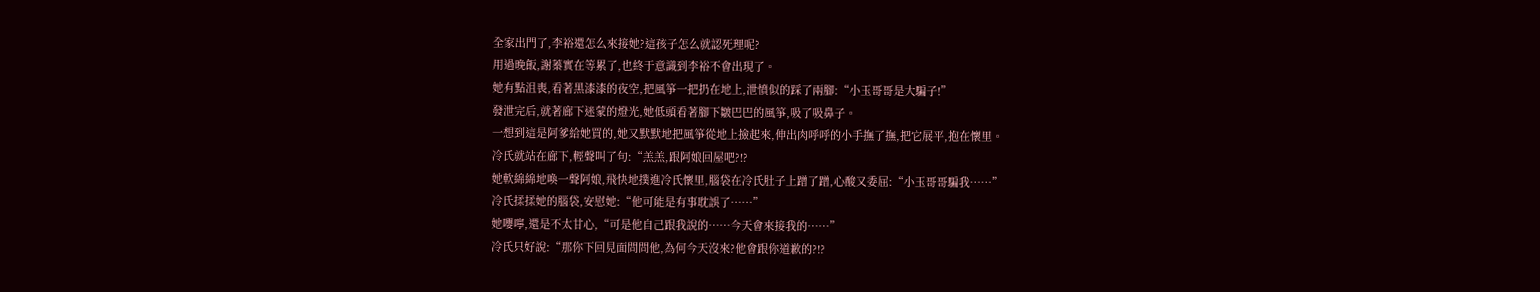全家出門了,李裕還怎么來接她?這孩子怎么就認死理呢?
用過晚飯,謝蓁實在等累了,也終于意識到李裕不會出現了。
她有點沮喪,看著黑漆漆的夜空,把風箏一把扔在地上,泄憤似的踩了兩腳:“小玉哥哥是大騙子!”
發泄完后,就著廊下迷蒙的燈光,她低頭看著腳下皺巴巴的風箏,吸了吸鼻子。
一想到這是阿爹給她買的,她又默默地把風箏從地上撿起來,伸出肉呼呼的小手撫了撫,把它展平,抱在懷里。
冷氏就站在廊下,輕聲叫了句:“羔羔,跟阿娘回屋吧?!?
她軟綿綿地喚一聲阿娘,飛快地撲進冷氏懷里,腦袋在冷氏肚子上蹭了蹭,心酸又委屈:“小玉哥哥騙我……”
冷氏揉揉她的腦袋,安慰她:“他可能是有事耽誤了……”
她嚶嚀,還是不太甘心,“可是他自己跟我說的……今天會來接我的……”
冷氏只好說:“那你下回見面問問他,為何今天沒來?他會跟你道歉的?!?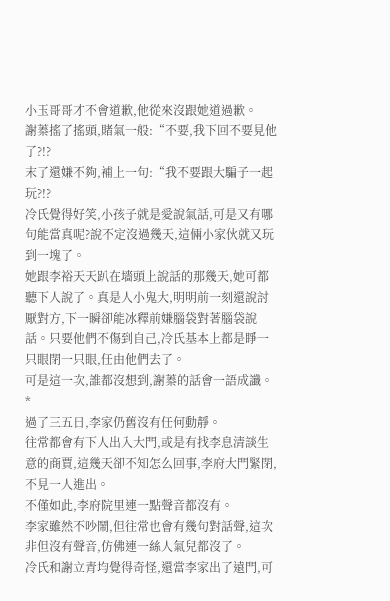小玉哥哥才不會道歉,他從來沒跟她道過歉。
謝蓁搖了搖頭,賭氣一般:“不要,我下回不要見他了?!?
末了還嫌不夠,補上一句:“我不要跟大騙子一起玩?!?
冷氏覺得好笑,小孩子就是愛說氣話,可是又有哪句能當真呢?說不定沒過幾天,這倆小家伙就又玩到一塊了。
她跟李裕天天趴在墻頭上說話的那幾天,她可都聽下人說了。真是人小鬼大,明明前一刻還說討厭對方,下一瞬卻能冰釋前嫌腦袋對著腦袋說話。只要他們不傷到自己,冷氏基本上都是睜一只眼閉一只眼,任由他們去了。
可是這一次,誰都沒想到,謝蓁的話會一語成讖。
*
過了三五日,李家仍舊沒有任何動靜。
往常都會有下人出入大門,或是有找李息清談生意的商賈,這幾天卻不知怎么回事,李府大門緊閉,不見一人進出。
不僅如此,李府院里連一點聲音都沒有。
李家雖然不吵鬧,但往常也會有幾句對話聲,這次非但沒有聲音,仿佛連一絲人氣兒都沒了。
冷氏和謝立青均覺得奇怪,還當李家出了遠門,可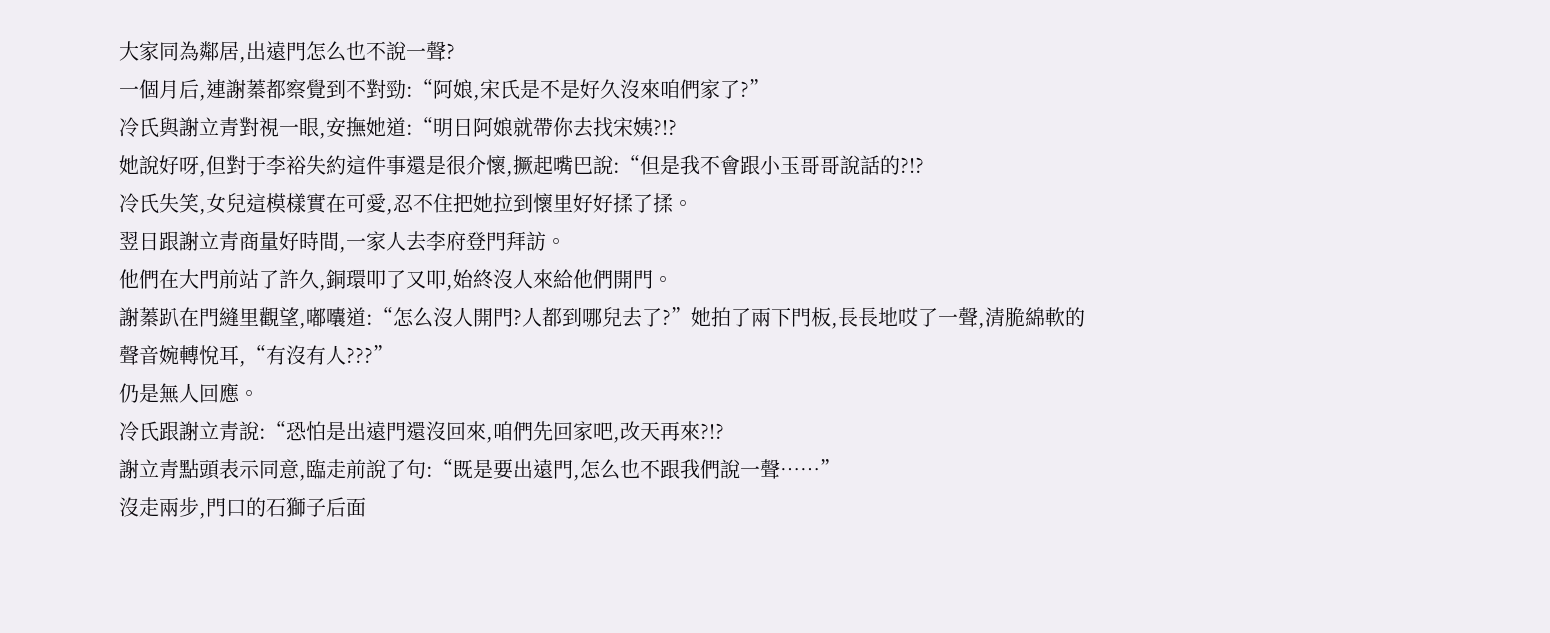大家同為鄰居,出遠門怎么也不說一聲?
一個月后,連謝蓁都察覺到不對勁:“阿娘,宋氏是不是好久沒來咱們家了?”
冷氏與謝立青對視一眼,安撫她道:“明日阿娘就帶你去找宋姨?!?
她說好呀,但對于李裕失約這件事還是很介懷,撅起嘴巴說:“但是我不會跟小玉哥哥說話的?!?
冷氏失笑,女兒這模樣實在可愛,忍不住把她拉到懷里好好揉了揉。
翌日跟謝立青商量好時間,一家人去李府登門拜訪。
他們在大門前站了許久,銅環叩了又叩,始終沒人來給他們開門。
謝蓁趴在門縫里觀望,嘟囔道:“怎么沒人開門?人都到哪兒去了?”她拍了兩下門板,長長地哎了一聲,清脆綿軟的聲音婉轉悅耳,“有沒有人???”
仍是無人回應。
冷氏跟謝立青說:“恐怕是出遠門還沒回來,咱們先回家吧,改天再來?!?
謝立青點頭表示同意,臨走前說了句:“既是要出遠門,怎么也不跟我們說一聲……”
沒走兩步,門口的石獅子后面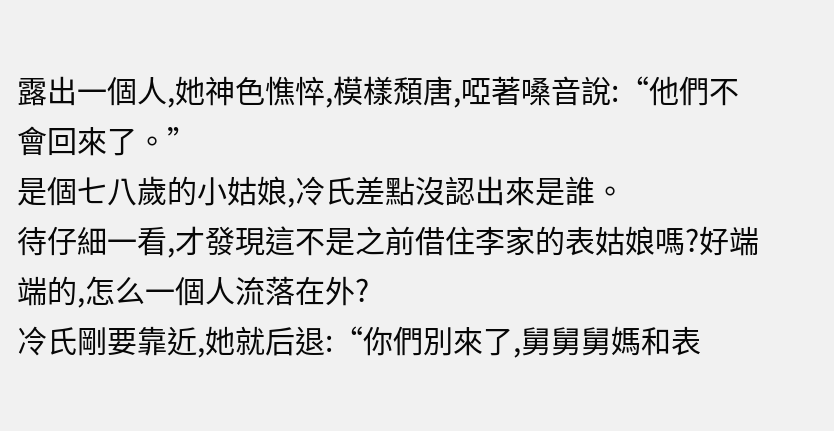露出一個人,她神色憔悴,模樣頹唐,啞著嗓音說:“他們不會回來了。”
是個七八歲的小姑娘,冷氏差點沒認出來是誰。
待仔細一看,才發現這不是之前借住李家的表姑娘嗎?好端端的,怎么一個人流落在外?
冷氏剛要靠近,她就后退:“你們別來了,舅舅舅媽和表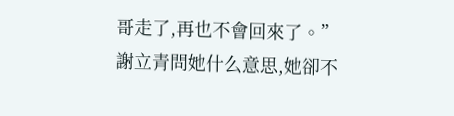哥走了,再也不會回來了。”
謝立青問她什么意思,她卻不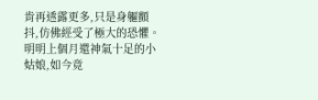肯再透露更多,只是身軀顫抖,仿佛經受了極大的恐懼。
明明上個月還神氣十足的小姑娘,如今竟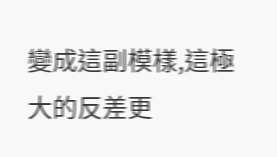變成這副模樣,這極大的反差更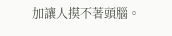加讓人摸不著頭腦。